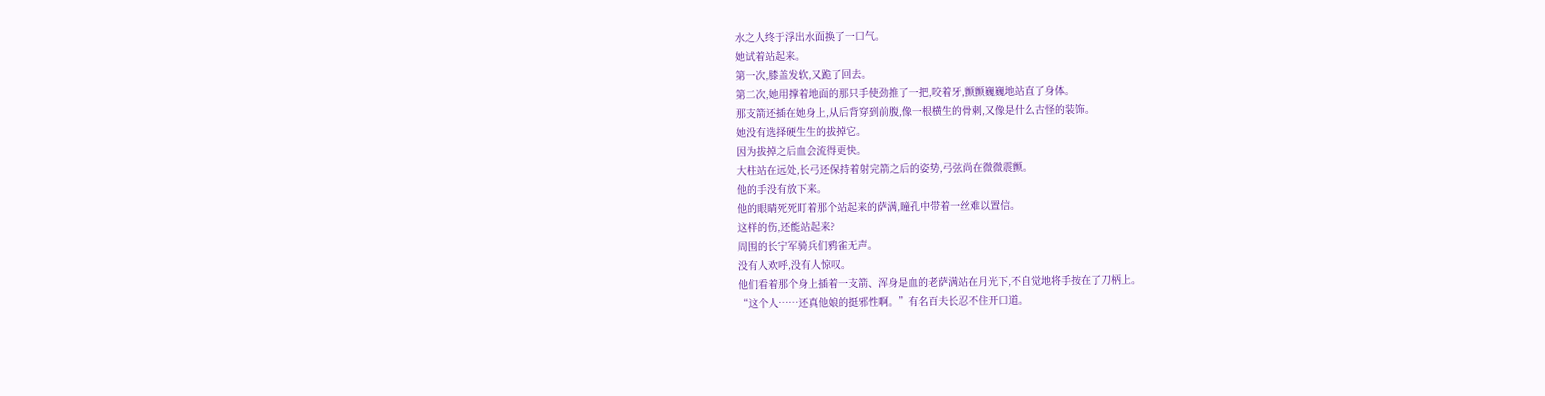水之人终于浮出水面换了一口气。
她试着站起来。
第一次,膝盖发软,又跪了回去。
第二次,她用撑着地面的那只手使劲推了一把,咬着牙,颤颤巍巍地站直了身体。
那支箭还插在她身上,从后背穿到前腹,像一根横生的骨刺,又像是什么古怪的装饰。
她没有选择硬生生的拔掉它。
因为拔掉之后血会流得更快。
大柱站在远处,长弓还保持着射完箭之后的姿势,弓弦尚在微微震颤。
他的手没有放下来。
他的眼睛死死盯着那个站起来的萨满,瞳孔中带着一丝难以置信。
这样的伤,还能站起来?
周围的长宁军骑兵们鸦雀无声。
没有人欢呼,没有人惊叹。
他们看着那个身上插着一支箭、浑身是血的老萨满站在月光下,不自觉地将手按在了刀柄上。
“这个人……还真他娘的挺邪性啊。”有名百夫长忍不住开口道。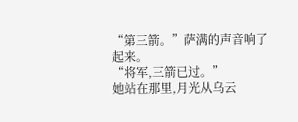“第三箭。”萨满的声音响了起来。
“将军,三箭已过。”
她站在那里,月光从乌云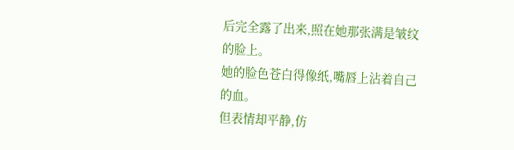后完全露了出来,照在她那张满是皱纹的脸上。
她的脸色苍白得像纸,嘴唇上沾着自己的血。
但表情却平静,仿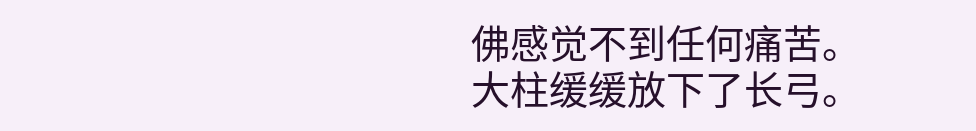佛感觉不到任何痛苦。
大柱缓缓放下了长弓。